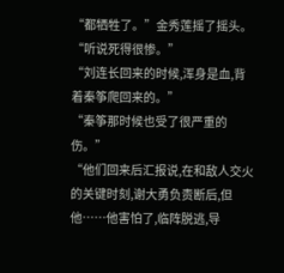“都牺牲了。”金秀莲摇了摇头。
“听说死得很惨。”
“刘连长回来的时候,浑身是血,背着秦筝爬回来的。”
“秦筝那时候也受了很严重的伤。”
“他们回来后汇报说,在和敌人交火的关键时刻,谢大勇负责断后,但他……他害怕了,临阵脱逃,导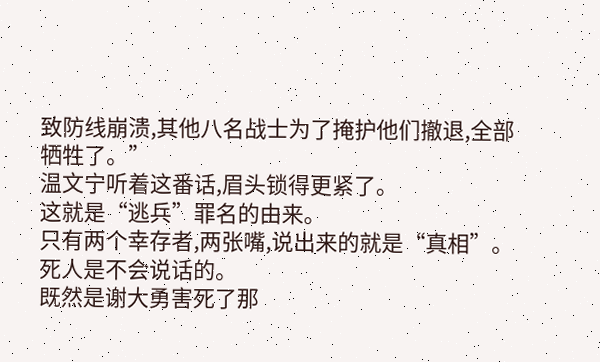致防线崩溃,其他八名战士为了掩护他们撤退,全部牺牲了。”
温文宁听着这番话,眉头锁得更紧了。
这就是“逃兵”罪名的由来。
只有两个幸存者,两张嘴,说出来的就是“真相”。
死人是不会说话的。
既然是谢大勇害死了那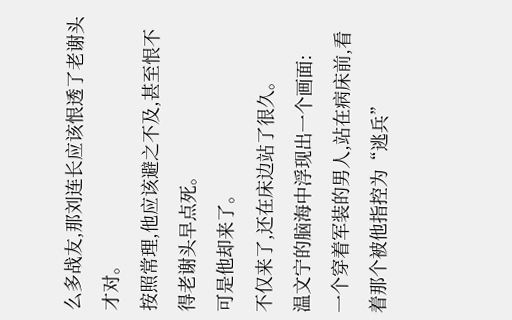么多战友,那刘连长应该恨透了老谢头才对。
按照常理,他应该避之不及,甚至恨不得老谢头早点死。
可是他却来了。
不仅来了,还在床边站了很久。
温文宁的脑海中浮现出一个画面:
一个穿着军装的男人,站在病床前,看着那个被他指控为“逃兵”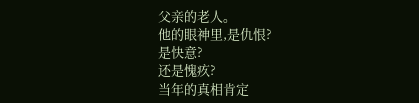父亲的老人。
他的眼神里,是仇恨?
是快意?
还是愧疚?
当年的真相肯定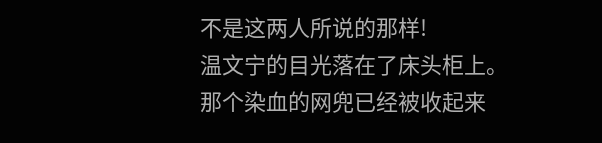不是这两人所说的那样!
温文宁的目光落在了床头柜上。
那个染血的网兜已经被收起来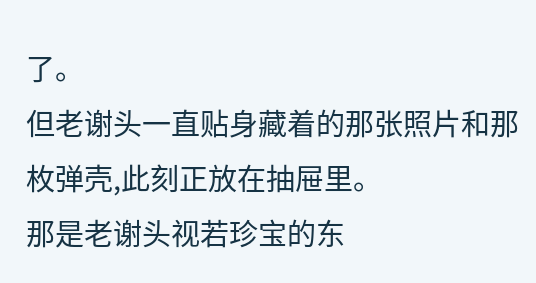了。
但老谢头一直贴身藏着的那张照片和那枚弹壳,此刻正放在抽屉里。
那是老谢头视若珍宝的东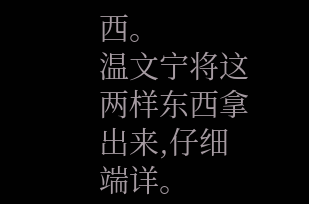西。
温文宁将这两样东西拿出来,仔细端详。